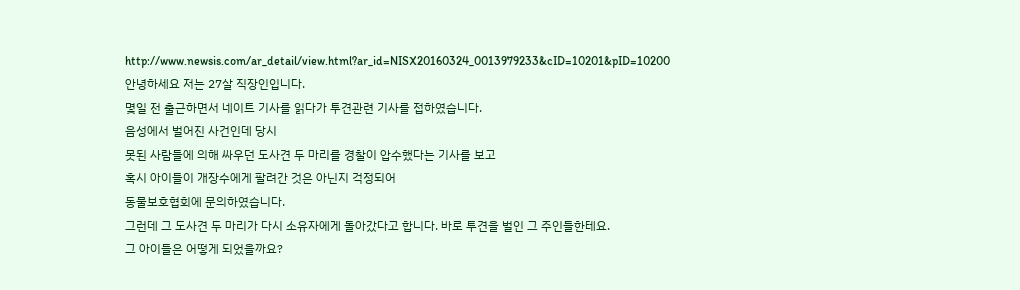http://www.newsis.com/ar_detail/view.html?ar_id=NISX20160324_0013979233&cID=10201&pID=10200
안녕하세요 저는 27살 직장인입니다.
몇일 전 출근하면서 네이트 기사를 읽다가 투견관련 기사를 접하였습니다.
음성에서 벌어진 사건인데 당시
못된 사람들에 의해 싸우던 도사견 두 마리를 경찰이 압수했다는 기사를 보고
혹시 아이들이 개장수에게 팔려간 것은 아닌지 걱정되어
동물보호협회에 문의하였습니다.
그런데 그 도사견 두 마리가 다시 소유자에게 돌아갔다고 합니다. 바로 투견을 벌인 그 주인들한테요.
그 아이들은 어떻게 되었을까요?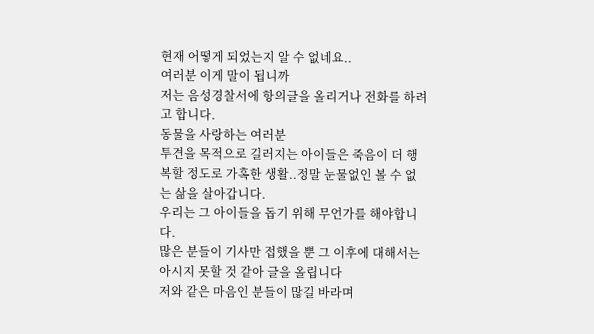현재 어떻게 되었는지 알 수 없네요..
여러분 이게 말이 됩니까
저는 음성경찰서에 항의글을 올리거나 전화를 하려고 합니다.
동물을 사랑하는 여러분
투견을 목적으로 길러지는 아이들은 죽음이 더 행복할 정도로 가혹한 생활..정말 눈물없인 볼 수 없는 삶을 살아갑니다.
우리는 그 아이들을 돕기 위해 무언가를 해야합니다.
많은 분들이 기사만 접했을 뿐 그 이후에 대해서는 아시지 못할 것 같아 글을 올립니다
저와 같은 마음인 분들이 많길 바라며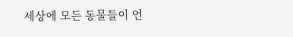세상에 모든 동물들이 언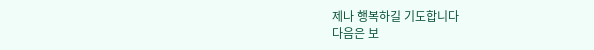제나 행복하길 기도합니다
다음은 보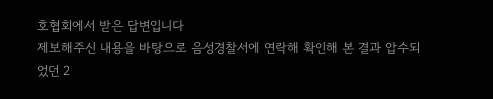호협회에서 받은 답변입니다
제보해주신 내용을 바탕으로 음성경찰서에 연락해 확인해 본 결과 압수되었던 2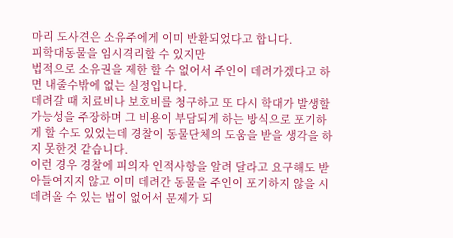마리 도사견은 소유주에게 이미 반환되었다고 합니다.
피학대동물을 임시격리할 수 있지만
법적으로 소유권을 제한 할 수 없어서 주인이 데려가겠다고 하면 내줄수밖에 없는 실정입니다.
데려갈 때 치료비나 보호비를 청구하고 또 다시 학대가 발생할 가능성을 주장하며 그 비용이 부담되게 하는 방식으로 포기하게 할 수도 있었는데 경찰이 동물단체의 도움을 받을 생각을 하지 못한것 같습니다.
이런 경우 경찰에 피의자 인적사항을 알려 달라고 요구해도 받아들여지지 않고 이미 데려간 동물을 주인이 포기하지 않을 시 데려올 수 있는 법이 없어서 문제가 되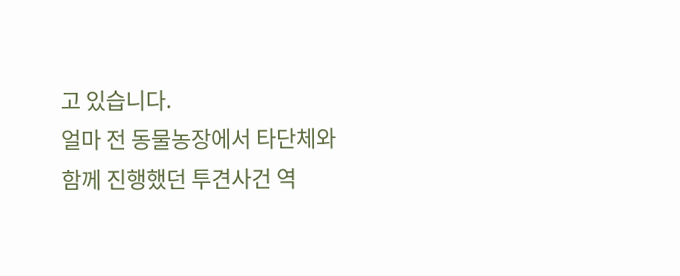고 있습니다.
얼마 전 동물농장에서 타단체와 함께 진행했던 투견사건 역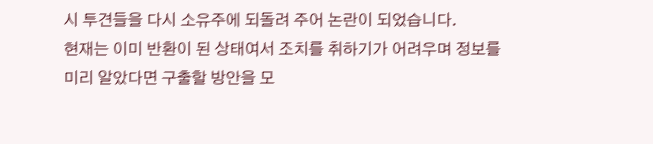시 투견들을 다시 소유주에 되돌려 주어 논란이 되었습니다.
현재는 이미 반환이 된 상태여서 조치를 취하기가 어려우며 정보를 미리 알았다면 구출할 방안을 모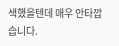색했을텐데 매우 안타깝습니다.